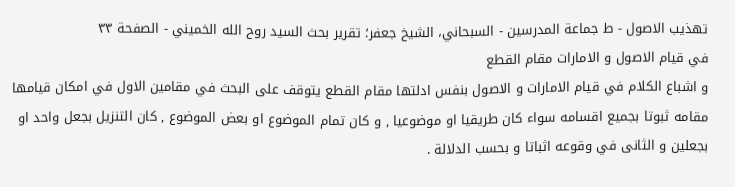تهذيب الاصول - ط جماعة المدرسين - السبحاني، الشيخ جعفر؛ تقرير بحث السيد روح الله الخميني - الصفحة ٣٣
في قيام الاصول و الامارات مقام القطع
و اشباع الكلام في قيام الامارات و الاصول بنفس ادلتها مقام القطع يتوقف على البحث في مقامين الاول في امكان قيامها مقامه ثبوتا بجميع اقسامه سواء كان طريقيا او موضوعيا , و كان تمام الموضوع او بعض الموضوع , كان التنزيل بجعل واحد او بجعلين و الثانى في وقوعه اثباتا و بحسب الدلالة .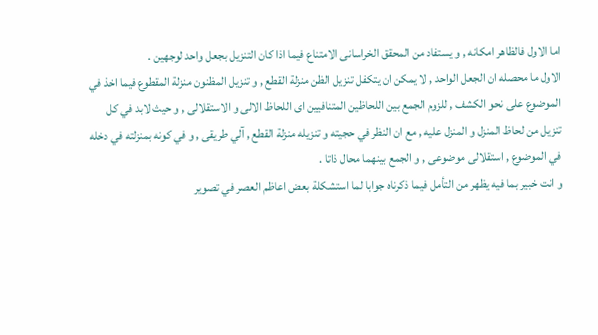اما الاول فالظاهر امكانه , و يستفاد من المحقق الخراسانى الامتناع فيما اذا كان التنزيل بجعل واحد لوجهين .
الاول ما محصله ان الجعل الواحد , لا يمكن ان يتكفل تنزيل الظن منزلة القطع , و تنزيل المظنون منزلة المقطوع فيما اخذ في الموضوع على نحو الكشف , للزوم الجمع بين اللحاظين المتنافيين اى اللحاظ الالى و الاستقلالى , و حيث لابد في كل تنزيل من لحاظ المنزل و المنزل عليه , مع ان النظر في حجيته و تنزيله منزلة القطع , آلي طريقى , و في كونه بمنزلته في دخله في الموضوع , استقلالى موضوعى , و الجمع بينهما محال ذاتا .
و انت خبير بما فيه يظهر من التأمل فيما ذكرناه جوابا لما استشكلة بعض اعاظم العصر في تصوير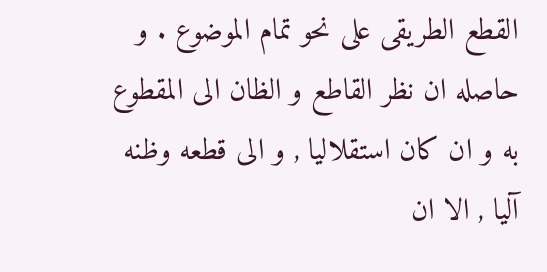القطع الطريقى على نحو تمام الموضوع . و حاصله ان نظر القاطع و الظان الى المقطوع به و ان كان استقلاليا , و الى قطعه وظنه آليا , الا ان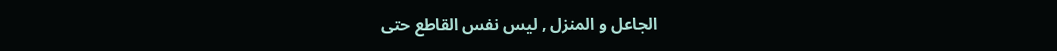الجاعل و المنزل , ليس نفس القاطع حتى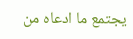يجتمع ما ادعاه من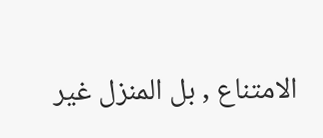الامتناع , بل المنزل غير